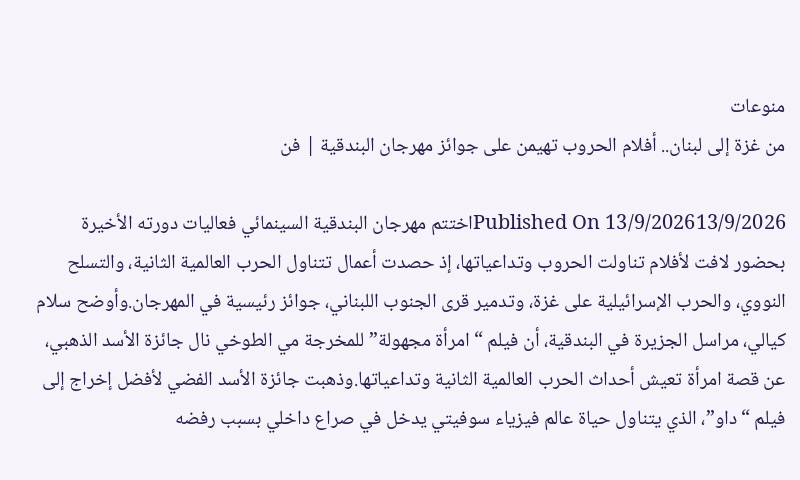منوعات
من غزة إلى لبنان.. أفلام الحروب تهيمن على جوائز مهرجان البندقية | فن

Published On 13/9/202613/9/2026اختتم مهرجان البندقية السينمائي فعاليات دورته الأخيرة بحضور لافت لأفلام تناولت الحروب وتداعياتها، إذ حصدت أعمال تتناول الحرب العالمية الثانية، والتسلح النووي، والحرب الإسرائيلية على غزة، وتدمير قرى الجنوب اللبناني، جوائز رئيسية في المهرجان.وأوضح سلام كيالي، مراسل الجزيرة في البندقية، أن فيلم “امرأة مجهولة” للمخرجة مي الطوخي نال جائزة الأسد الذهبي، عن قصة امرأة تعيش أحداث الحرب العالمية الثانية وتداعياتها.وذهبت جائزة الأسد الفضي لأفضل إخراج إلى فيلم “داو”، الذي يتناول حياة عالم فيزياء سوفيتي يدخل في صراع داخلي بسبب رفضه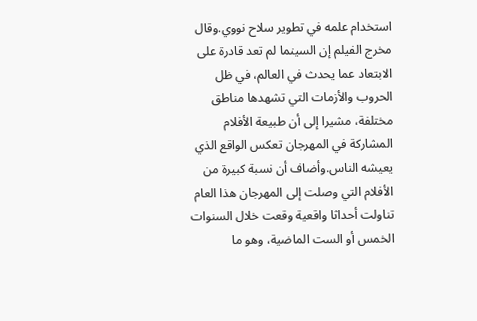استخدام علمه في تطوير سلاح نووي.وقال مخرج الفيلم إن السينما لم تعد قادرة على الابتعاد عما يحدث في العالم، في ظل الحروب والأزمات التي تشهدها مناطق مختلفة، مشيرا إلى أن طبيعة الأفلام المشاركة في المهرجان تعكس الواقع الذي يعيشه الناس.وأضاف أن نسبة كبيرة من الأفلام التي وصلت إلى المهرجان هذا العام تناولت أحداثا واقعية وقعت خلال السنوات الخمس أو الست الماضية، وهو ما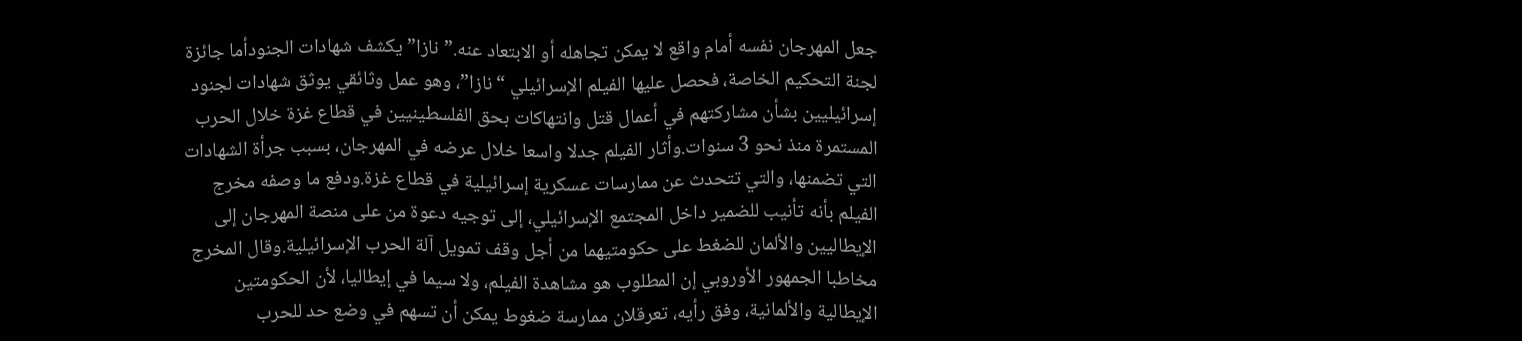جعل المهرجان نفسه أمام واقع لا يمكن تجاهله أو الابتعاد عنه.”نازا” يكشف شهادات الجنودأما جائزة لجنة التحكيم الخاصة، فحصل عليها الفيلم الإسرائيلي “نازا”، وهو عمل وثائقي يوثق شهادات لجنود إسرائيليين بشأن مشاركتهم في أعمال قتل وانتهاكات بحق الفلسطينيين في قطاع غزة خلال الحرب المستمرة منذ نحو 3 سنوات.وأثار الفيلم جدلا واسعا خلال عرضه في المهرجان، بسبب جرأة الشهادات التي تضمنها، والتي تتحدث عن ممارسات عسكرية إسرائيلية في قطاع غزة.ودفع ما وصفه مخرج الفيلم بأنه تأنيب للضمير داخل المجتمع الإسرائيلي، إلى توجيه دعوة من على منصة المهرجان إلى الإيطاليين والألمان للضغط على حكومتيهما من أجل وقف تمويل آلة الحرب الإسرائيلية.وقال المخرج مخاطبا الجمهور الأوروبي إن المطلوب هو مشاهدة الفيلم، ولا سيما في إيطاليا، لأن الحكومتين الإيطالية والألمانية، وفق رأيه، تعرقلان ممارسة ضغوط يمكن أن تسهم في وضع حد للحرب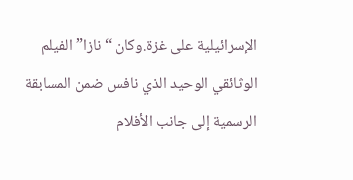الإسرائيلية على غزة.وكان “نازا” الفيلم الوثائقي الوحيد الذي نافس ضمن المسابقة الرسمية إلى جانب الأفلام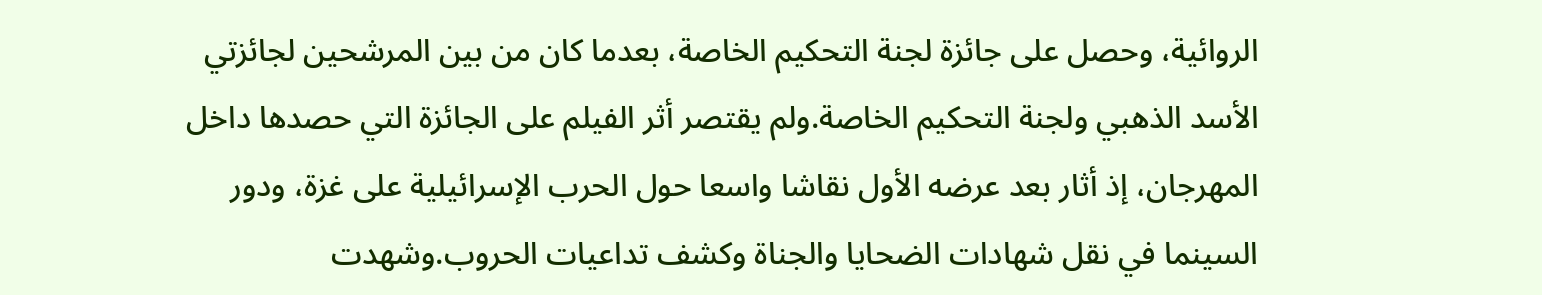الروائية، وحصل على جائزة لجنة التحكيم الخاصة، بعدما كان من بين المرشحين لجائزتي الأسد الذهبي ولجنة التحكيم الخاصة.ولم يقتصر أثر الفيلم على الجائزة التي حصدها داخل المهرجان، إذ أثار بعد عرضه الأول نقاشا واسعا حول الحرب الإسرائيلية على غزة، ودور السينما في نقل شهادات الضحايا والجناة وكشف تداعيات الحروب.وشهدت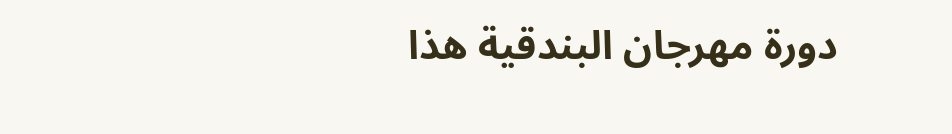دورة مهرجان البندقية هذا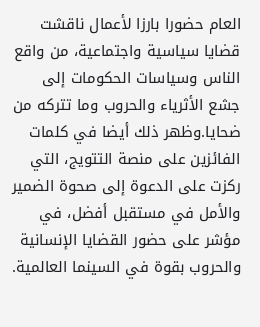العام حضورا بارزا لأعمال ناقشت قضايا سياسية واجتماعية، من واقع الناس وسياسات الحكومات إلى جشع الأثرياء والحروب وما تتركه من ضحايا.وظهر ذلك أيضا في كلمات الفائزين على منصة التتويج، التي ركزت على الدعوة إلى صحوة الضمير والأمل في مستقبل أفضل، في مؤشر على حضور القضايا الإنسانية والحروب بقوة في السينما العالمية.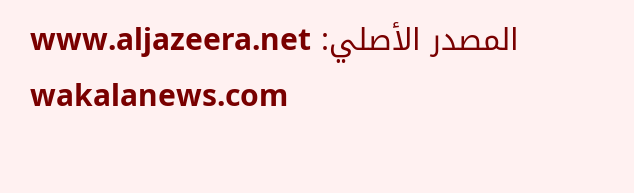المصدر الأصلي: www.aljazeera.net
wakalanews.com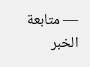— متابعة الخبر